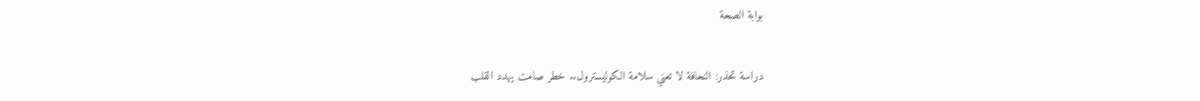بوابة الصحة

دراسة تحذر: النحافة لا تعني سلامة الكوليسترول.. خطر صامت يهدد القلب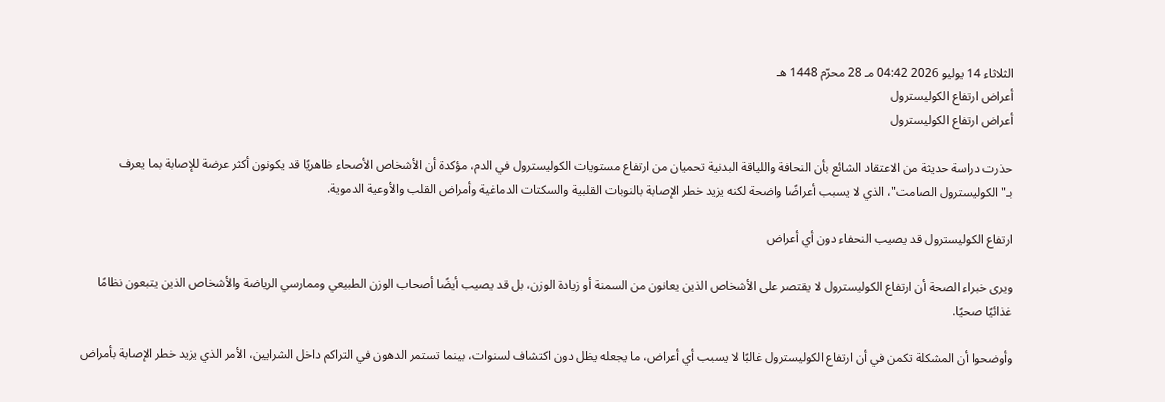الثلاثاء 14 يوليو 2026 04:42 مـ 28 محرّم 1448 هـ
أعراض ارتفاع الكوليسترول
أعراض ارتفاع الكوليسترول

حذرت دراسة حديثة من الاعتقاد الشائع بأن النحافة واللياقة البدنية تحميان من ارتفاع مستويات الكوليسترول في الدم، مؤكدة أن الأشخاص الأصحاء ظاهريًا قد يكونون أكثر عرضة للإصابة بما يعرف بـ"الكوليسترول الصامت"، الذي لا يسبب أعراضًا واضحة لكنه يزيد خطر الإصابة بالنوبات القلبية والسكتات الدماغية وأمراض القلب والأوعية الدموية.

ارتفاع الكوليسترول قد يصيب النحفاء دون أي أعراض

ويرى خبراء الصحة أن ارتفاع الكوليسترول لا يقتصر على الأشخاص الذين يعانون من السمنة أو زيادة الوزن، بل قد يصيب أيضًا أصحاب الوزن الطبيعي وممارسي الرياضة والأشخاص الذين يتبعون نظامًا غذائيًا صحيًا.

وأوضحوا أن المشكلة تكمن في أن ارتفاع الكوليسترول غالبًا لا يسبب أي أعراض، ما يجعله يظل دون اكتشاف لسنوات، بينما تستمر الدهون في التراكم داخل الشرايين، الأمر الذي يزيد خطر الإصابة بأمراض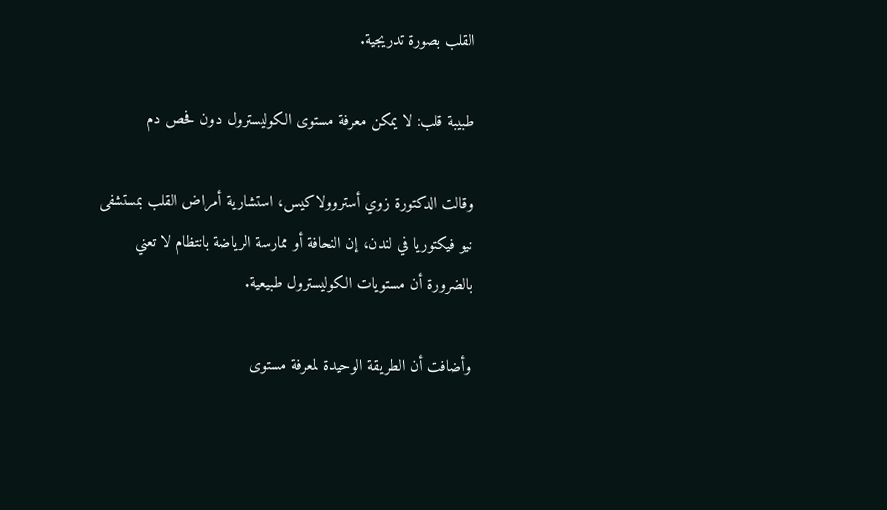القلب بصورة تدريجية.

طبيبة قلب: لا يمكن معرفة مستوى الكوليسترول دون فحص دم

وقالت الدكتورة زوي أستروولاكيس، استشارية أمراض القلب بمستشفى نيو فيكتوريا في لندن، إن النحافة أو ممارسة الرياضة بانتظام لا تعني بالضرورة أن مستويات الكوليسترول طبيعية.

وأضافت أن الطريقة الوحيدة لمعرفة مستوى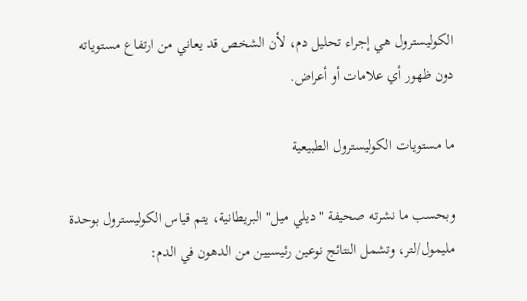الكوليسترول هي إجراء تحليل دم، لأن الشخص قد يعاني من ارتفاع مستوياته دون ظهور أي علامات أو أعراض.

ما مستويات الكوليسترول الطبيعية

وبحسب ما نشرته صحيفة "ديلي ميل" البريطانية، يتم قياس الكوليسترول بوحدة مليمول/لتر، وتشمل النتائج نوعين رئيسيين من الدهون في الدم: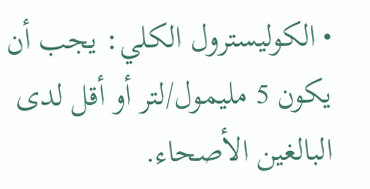• الكوليسترول الكلي: يجب أن يكون 5 مليمول/لتر أو أقل لدى البالغين الأصحاء.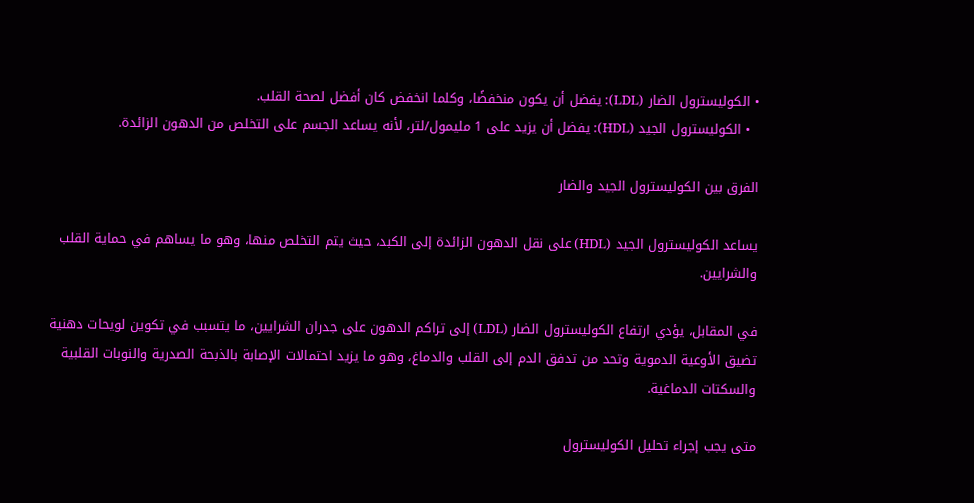• الكوليسترول الضار (LDL): يفضل أن يكون منخفضًا، وكلما انخفض كان أفضل لصحة القلب.
  • الكوليسترول الجيد (HDL): يفضل أن يزيد على 1 مليمول/لتر، لأنه يساعد الجسم على التخلص من الدهون الزائدة.

الفرق بين الكوليسترول الجيد والضار

يساعد الكوليسترول الجيد (HDL) على نقل الدهون الزائدة إلى الكبد، حيث يتم التخلص منها، وهو ما يساهم في حماية القلب والشرايين.

في المقابل، يؤدي ارتفاع الكوليسترول الضار (LDL) إلى تراكم الدهون على جدران الشرايين، ما يتسبب في تكوين لويحات دهنية تضيق الأوعية الدموية وتحد من تدفق الدم إلى القلب والدماغ، وهو ما يزيد احتمالات الإصابة بالذبحة الصدرية والنوبات القلبية والسكتات الدماغية.

متى يجب إجراء تحليل الكوليسترول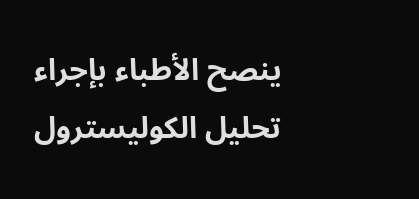ينصح الأطباء بإجراء تحليل الكوليسترول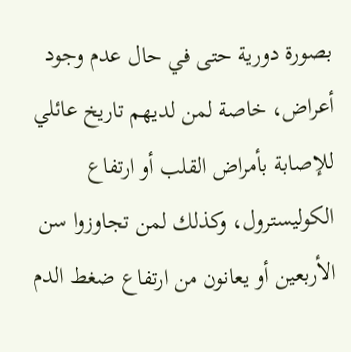بصورة دورية حتى في حال عدم وجود أعراض، خاصة لمن لديهم تاريخ عائلي للإصابة بأمراض القلب أو ارتفاع الكوليسترول، وكذلك لمن تجاوزوا سن الأربعين أو يعانون من ارتفاع ضغط الدم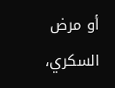أو مرض السكري،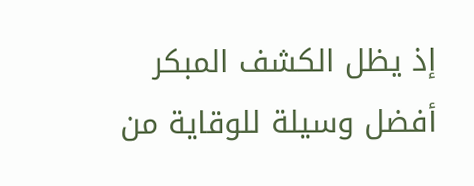إذ يظل الكشف المبكر أفضل وسيلة للوقاية من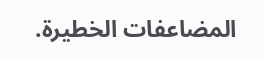المضاعفات الخطيرة.